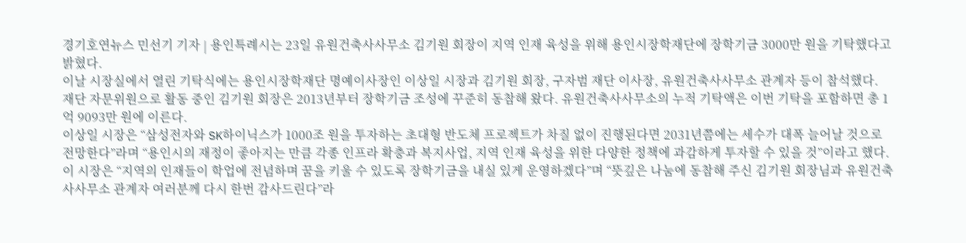경기호연뉴스 민선기 기자 | 용인특례시는 23일 유원건축사사무소 김기원 회장이 지역 인재 육성을 위해 용인시장학재단에 장학기금 3000만 원을 기탁했다고 밝혔다.
이날 시장실에서 열린 기탁식에는 용인시장학재단 명예이사장인 이상일 시장과 김기원 회장, 구자범 재단 이사장, 유원건축사사무소 관계자 등이 참석했다.
재단 자문위원으로 활동 중인 김기원 회장은 2013년부터 장학기금 조성에 꾸준히 동참해 왔다. 유원건축사사무소의 누적 기탁액은 이번 기탁을 포함하면 총 1억 9093만 원에 이른다.
이상일 시장은 “삼성전자와 SK하이닉스가 1000조 원을 투자하는 초대형 반도체 프로젝트가 차질 없이 진행된다면 2031년쯤에는 세수가 대폭 늘어날 것으로 전망한다”라며 “용인시의 재정이 좋아지는 만큼 각종 인프라 확충과 복지사업, 지역 인재 육성을 위한 다양한 정책에 과감하게 투자할 수 있을 것”이라고 했다.
이 시장은 “지역의 인재들이 학업에 전념하며 꿈을 키울 수 있도록 장학기금을 내실 있게 운영하겠다”며 “뜻깊은 나눔에 동참해 주신 김기원 회장님과 유원건축사사무소 관계자 여러분께 다시 한번 감사드린다”라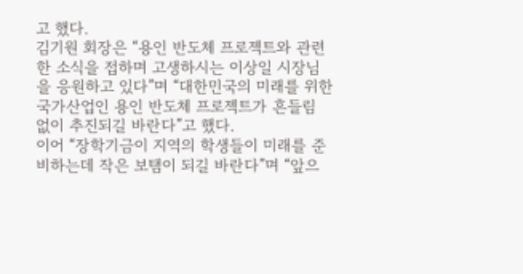고 했다.
김기원 회장은 “용인 반도체 프로젝트와 관련한 소식을 접하며 고생하시는 이상일 시장님을 응원하고 있다”며 “대한민국의 미래를 위한 국가산업인 용인 반도체 프로젝트가 흔들림 없이 추진되길 바란다”고 했다.
이어 “장학기금이 지역의 학생들이 미래를 준비하는데 작은 보탬이 되길 바란다”며 “앞으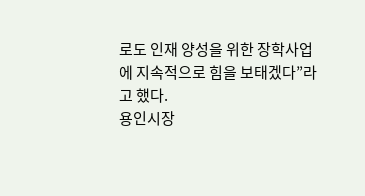로도 인재 양성을 위한 장학사업에 지속적으로 힘을 보태겠다”라고 했다.
용인시장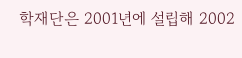학재단은 2001년에 설립해 2002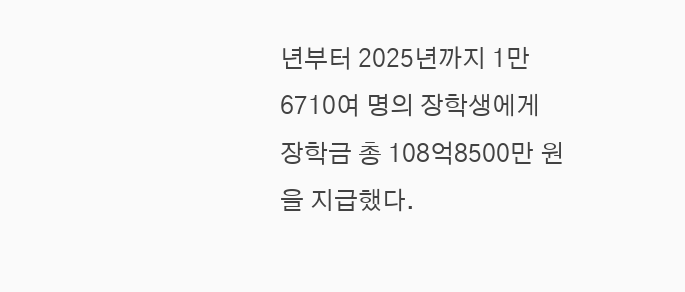년부터 2025년까지 1만6710여 명의 장학생에게 장학금 총 108억8500만 원을 지급했다.